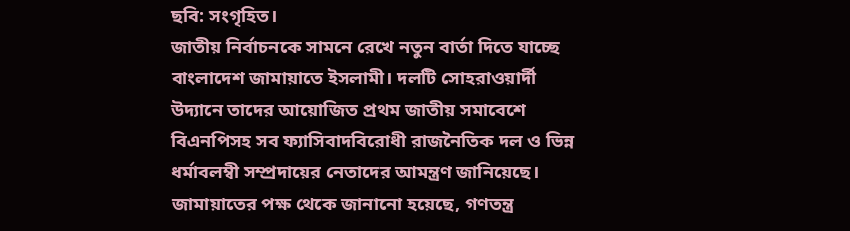ছবি: সংগৃহিত।
জাতীয় নির্বাচনকে সামনে রেখে নতুন বার্তা দিতে যাচ্ছে বাংলাদেশ জামায়াতে ইসলামী। দলটি সোহরাওয়ার্দী উদ্যানে তাদের আয়োজিত প্রথম জাতীয় সমাবেশে বিএনপিসহ সব ফ্যাসিবাদবিরোধী রাজনৈতিক দল ও ভিন্ন ধর্মাবলম্বী সম্প্রদায়ের নেতাদের আমন্ত্রণ জানিয়েছে।
জামায়াতের পক্ষ থেকে জানানো হয়েছে, গণতন্ত্র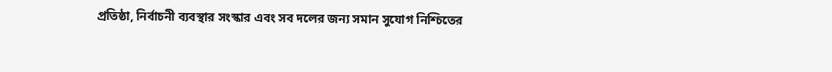প্রতিষ্ঠা, নির্বাচনী ব্যবস্থার সংস্কার এবং সব দলের জন্য সমান সুযোগ নিশ্চিতের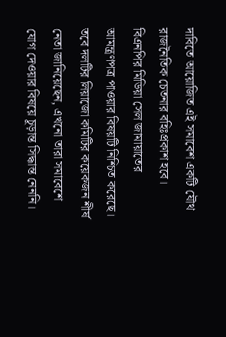দাবিতে আয়োজিত এই সমাবেশ একটি যৌথ রাজনৈতিক চেতনার বহিঃপ্রকাশ হবে।
বিএনপির মিডিয়া সেল জামায়াতের আমন্ত্রণপত্র পাওয়ার বিষয়টি নিশ্চিত করেছে। তবে দলটির লিয়াজো কমিটির কয়েকজন শীর্ষ নেতা জানিয়েছেন, এখনো তারা সমাবেশে যোগ দেওয়ার বিষয়ে চূড়ান্ত সিদ্ধান্ত নেননি।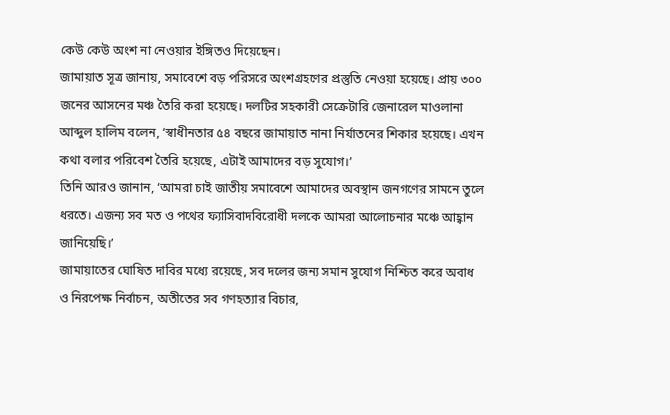কেউ কেউ অংশ না নেওয়ার ইঙ্গিতও দিয়েছেন।
জামায়াত সূত্র জানায়, সমাবেশে বড় পরিসরে অংশগ্রহণের প্রস্তুতি নেওয়া হয়েছে। প্রায় ৩০০ জনের আসনের মঞ্চ তৈরি করা হয়েছে। দলটির সহকারী সেক্রেটারি জেনারেল মাওলানা আব্দুল হালিম বলেন, ‘স্বাধীনতার ৫৪ বছরে জামায়াত নানা নির্যাতনের শিকার হয়েছে। এখন কথা বলার পরিবেশ তৈরি হয়েছে, এটাই আমাদের বড় সুযোগ।’
তিনি আরও জানান, ‘আমরা চাই জাতীয় সমাবেশে আমাদের অবস্থান জনগণের সামনে তুলে ধরতে। এজন্য সব মত ও পথের ফ্যাসিবাদবিরোধী দলকে আমরা আলোচনার মঞ্চে আহ্বান জানিয়েছি।’
জামায়াতের ঘোষিত দাবির মধ্যে রয়েছে, সব দলের জন্য সমান সুযোগ নিশ্চিত করে অবাধ ও নিরপেক্ষ নির্বাচন, অতীতের সব গণহত্যার বিচার,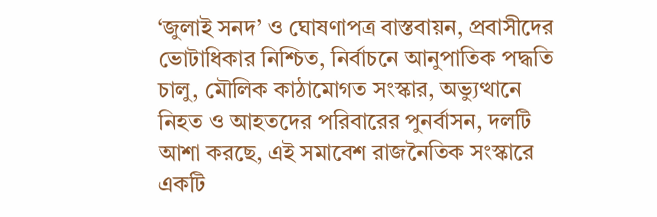‘জুলাই সনদ’ ও ঘোষণাপত্র বাস্তবায়ন, প্রবাসীদের ভোটাধিকার নিশ্চিত, নির্বাচনে আনুপাতিক পদ্ধতি চালু, মৌলিক কাঠামোগত সংস্কার, অভ্যুত্থানে নিহত ও আহতদের পরিবারের পুনর্বাসন, দলটি আশা করছে, এই সমাবেশ রাজনৈতিক সংস্কারে একটি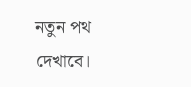নতুন পথ দেখাবে।